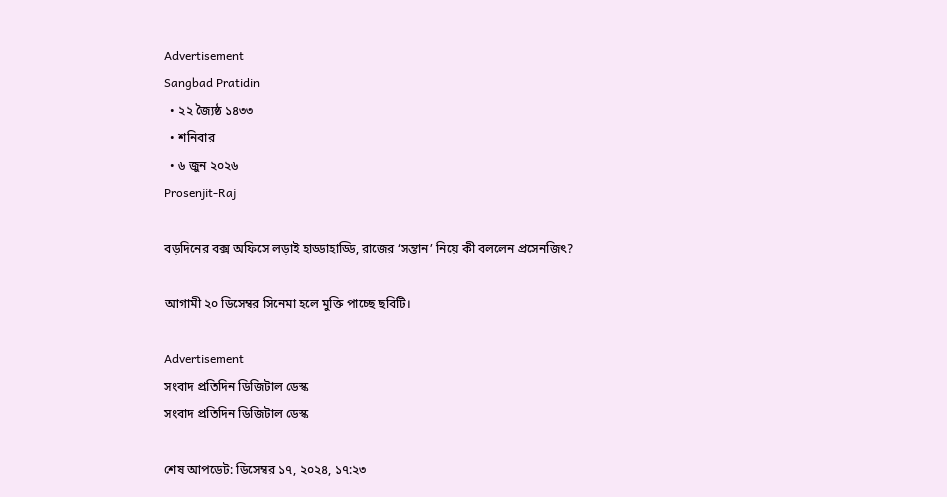Advertisement
Sangbad Pratidin
  • ২২ জ্যৈষ্ঠ ১৪৩৩
  • শনিবার
  • ৬ জুন ২০২৬
Prosenjit-Raj

বড়দিনের বক্স অফিসে লড়াই হাড্ডাহাড্ডি, রাজের ‘সন্তান’ নিয়ে কী বললেন প্রসেনজিৎ?

আগামী ২০ ডিসেম্বর সিনেমা হলে মুক্তি পাচ্ছে ছবিটি।

Advertisement
সংবাদ প্রতিদিন ডিজিটাল ডেস্ক
সংবাদ প্রতিদিন ডিজিটাল ডেস্ক

শেষ আপডেট: ডিসেম্বর ১৭, ২০২৪, ১৭:২৩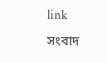link
সংবাদ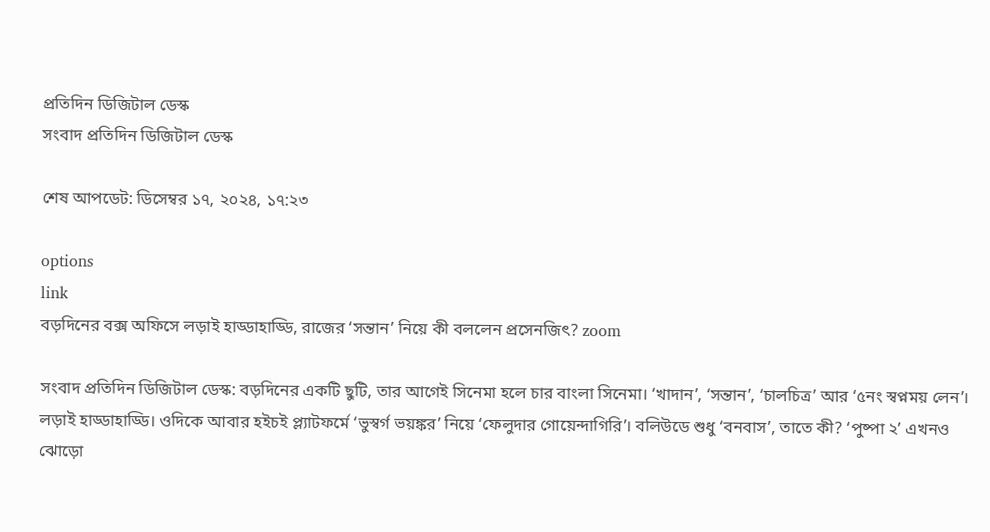প্রতিদিন ডিজিটাল ডেস্ক
সংবাদ প্রতিদিন ডিজিটাল ডেস্ক

শেষ আপডেট: ডিসেম্বর ১৭, ২০২৪, ১৭:২৩

options
link
বড়দিনের বক্স অফিসে লড়াই হাড্ডাহাড্ডি, রাজের ‘সন্তান’ নিয়ে কী বললেন প্রসেনজিৎ? zoom

সংবাদ প্রতিদিন ডিজিটাল ডেস্ক: বড়দিনের একটি ছুটি, তার আগেই সিনেমা হলে চার বাংলা সিনেমা। ‘খাদান’, ‘সন্তান’, ‘চালচিত্র’ আর ‘৫নং স্বপ্নময় লেন’। লড়াই হাড্ডাহাড্ডি। ওদিকে আবার হইচই প্ল্যাটফর্মে ‘ভুস্বর্গ ভয়ঙ্কর’ নিয়ে ‘ফেলুদার গোয়েন্দাগিরি’। বলিউডে শুধু ‘বনবাস’, তাতে কী? ‘পুষ্পা ২’ এখনও ঝোড়ো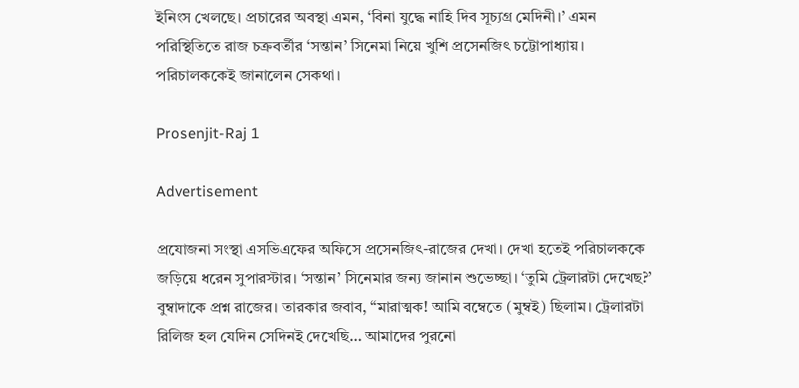ইনিংস খেলছে। প্রচারের অবস্থা এমন, ‘বিনা যুদ্ধে নাহি দিব সূচ্যগ্র মেদিনী।’ এমন পরিস্থিতিতে রাজ চক্রবর্তীর ‘সন্তান’ সিনেমা নিয়ে খুশি প্রসেনজিৎ চট্টোপাধ্যায়। পরিচালককেই জানালেন সেকথা।

Prosenjit-Raj 1

Advertisement

প্রযোজনা সংস্থা এসভিএফের অফিসে প্রসেনজিৎ-রাজের দেখা। দেখা হতেই পরিচালককে জড়িয়ে ধরেন সুপারস্টার। ‘সন্তান’ সিনেমার জন্য জানান শুভেচ্ছা। ‘তুমি ট্রেলারটা দেখেছ?’ বুম্বাদাকে প্রশ্ন রাজের। তারকার জবাব, “মারাত্মক! আমি বম্বেতে (মুম্বই) ছিলাম। ট্রেলারটা রিলিজ হল যেদিন সেদিনই দেখেছি… আমাদের পুরনো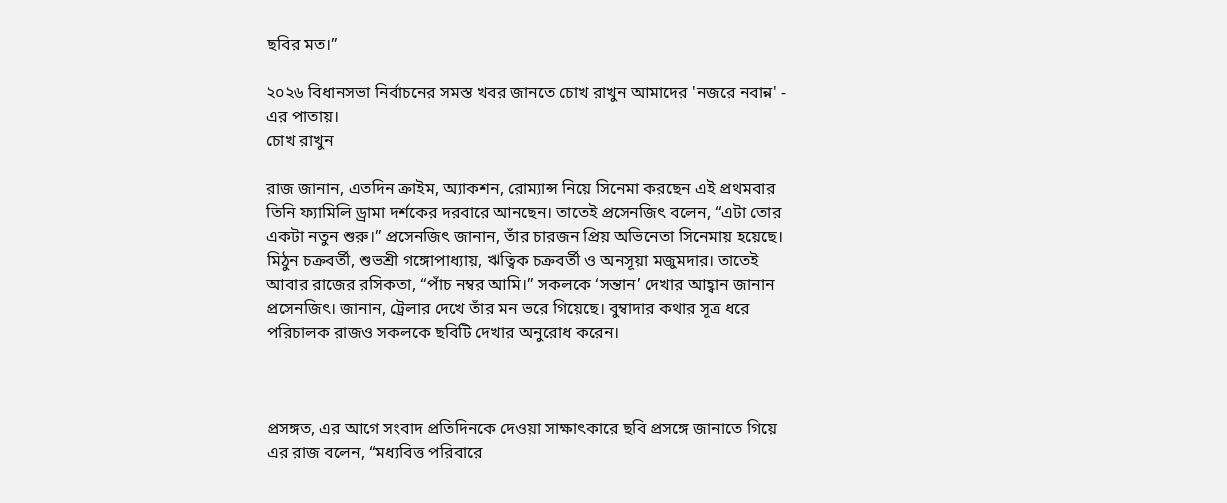ছবির মত।”

২০২৬ বিধানসভা নির্বাচনের সমস্ত খবর জানতে চোখ রাখুন আমাদের 'নজরে নবান্ন' - এর পাতায়।
চোখ রাখুন

রাজ জানান, এতদিন ক্রাইম, অ্যাকশন, রোম্যান্স নিয়ে সিনেমা করছেন এই প্রথমবার তিনি ফ্যামিলি ড্রামা দর্শকের দরবারে আনছেন। তাতেই প্রসেনজিৎ বলেন, “এটা তোর একটা নতুন শুরু।” প্রসেনজিৎ জানান, তাঁর চারজন প্রিয় অভিনেতা সিনেমায় হয়েছে। মিঠুন চক্রবর্তী, শুভশ্রী গঙ্গোপাধ্যায়, ঋত্বিক চক্রবর্তী ও অনসূয়া মজুমদার। তাতেই আবার রাজের রসিকতা, “পাঁচ নম্বর আমি।” সকলকে ‘সন্তান’ দেখার আহ্বান জানান প্রসেনজিৎ। জানান, ট্রেলার দেখে তাঁর মন ভরে গিয়েছে। বুম্বাদার কথার সূত্র ধরে পরিচালক রাজও সকলকে ছবিটি দেখার অনুরোধ করেন।



প্রসঙ্গত, এর আগে সংবাদ প্রতিদিনকে দেওয়া সাক্ষাৎকারে ছবি প্রসঙ্গে জানাতে গিয়ে এর রাজ বলেন, “মধ‌্যবিত্ত পরিবারে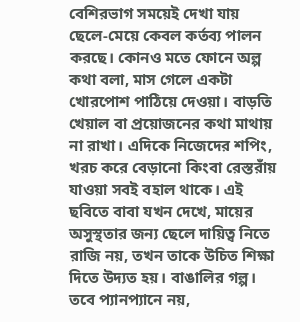বেশিরভাগ সময়েই দেখা যায় ছেলে-মেয়ে কেবল কর্তব‌্য পালন করছে। কোনও মতে ফোনে অল্প কথা বলা, মাস গেলে একটা খোরপোশ পাঠিয়ে দেওয়া। বাড়তি খেয়াল বা প্রয়োজনের কথা মাথায় না রাখা। এদিকে নিজেদের শপিং, খরচ করে বেড়ানো কিংবা রেস্তরাঁয় যাওয়া সবই বহাল থাকে। এই ছবিতে বাবা যখন দেখে, মায়ের অসুস্থতার জন‌্য ছেলে দায়িত্ব নিতে রাজি নয়, তখন তাকে উচিত শিক্ষা দিতে উদ‌্যত হয়। বাঙালির গল্প। তবে প‌্যানপ‌্যানে নয়,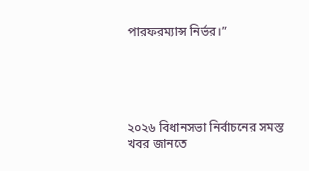পারফরম‌্যান্স নির্ভর।”





২০২৬ বিধানসভা নির্বাচনের সমস্ত খবর জানতে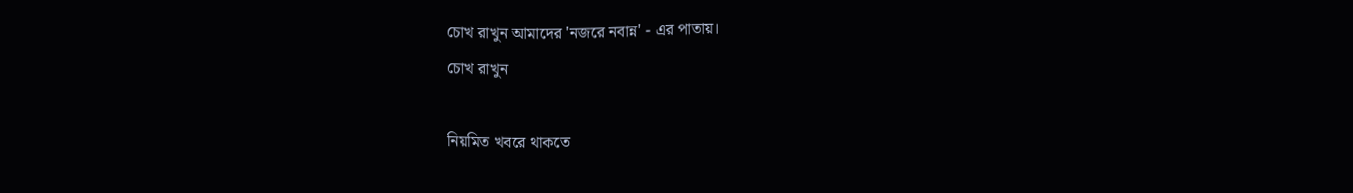চোখ রাখুন আমাদের 'নজরে নবান্ন' - এর পাতায়।
চোখ রাখুন

নিয়মিত খবরে থাকতে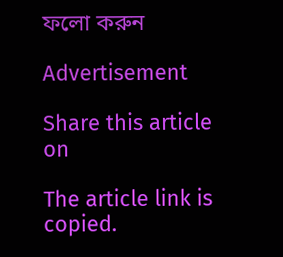ফলো করুন

Advertisement

Share this article on

The article link is copied.